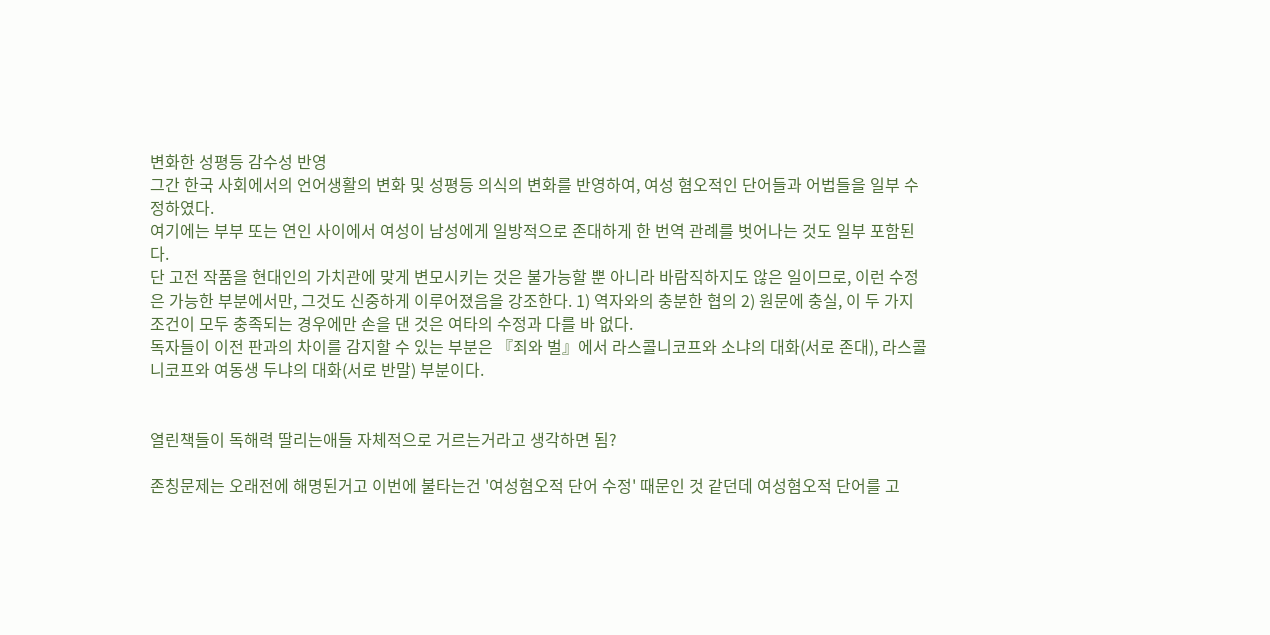변화한 성평등 감수성 반영
그간 한국 사회에서의 언어생활의 변화 및 성평등 의식의 변화를 반영하여, 여성 혐오적인 단어들과 어법들을 일부 수정하였다.
여기에는 부부 또는 연인 사이에서 여성이 남성에게 일방적으로 존대하게 한 번역 관례를 벗어나는 것도 일부 포함된다.
단 고전 작품을 현대인의 가치관에 맞게 변모시키는 것은 불가능할 뿐 아니라 바람직하지도 않은 일이므로, 이런 수정은 가능한 부분에서만, 그것도 신중하게 이루어졌음을 강조한다. 1) 역자와의 충분한 협의 2) 원문에 충실, 이 두 가지 조건이 모두 충족되는 경우에만 손을 댄 것은 여타의 수정과 다를 바 없다.
독자들이 이전 판과의 차이를 감지할 수 있는 부분은 『죄와 벌』에서 라스콜니코프와 소냐의 대화(서로 존대), 라스콜니코프와 여동생 두냐의 대화(서로 반말) 부분이다.


열린책들이 독해력 딸리는애들 자체적으로 거르는거라고 생각하면 됨?

존칭문제는 오래전에 해명된거고 이번에 불타는건 '여성혐오적 단어 수정' 때문인 것 같던데 여성혐오적 단어를 고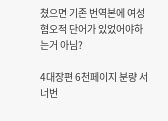쳤으면 기존 번역본에 여성혐오적 단어가 있었어야하는거 아님?

4대장편 6천페이지 분량 서너번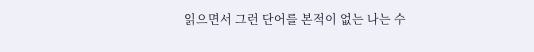읽으면서 그런 단어를 본적이 없는 나는 수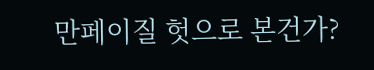만페이질 헛으로 본건가?